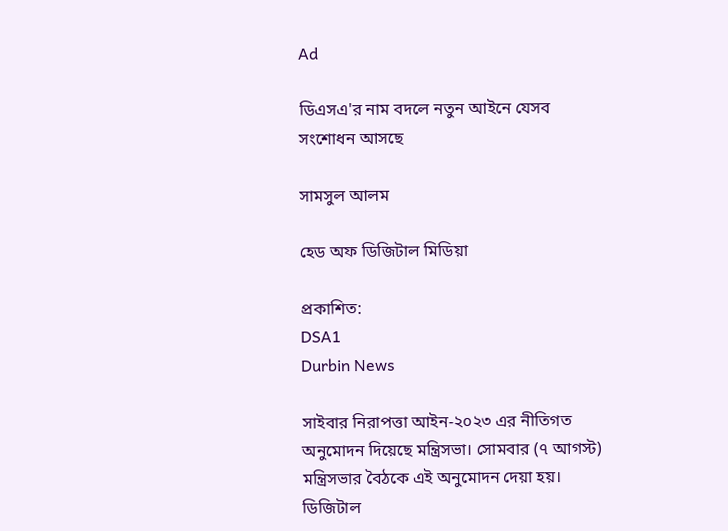Ad

ডিএসএ'র নাম বদলে নতুন আইনে যেসব সংশোধন আসছে

সামসুল আলম

হেড অফ ডিজিটাল মিডিয়া

প্রকাশিত:
DSA1
Durbin News

সাইবার নিরাপত্তা আইন-২০২৩ এর নীতিগত অনুমোদন দিয়েছে মন্ত্রিসভা। সোমবার (৭ আগস্ট) মন্ত্রিসভার বৈঠকে এই অনুমোদন দেয়া হয়। ডিজিটাল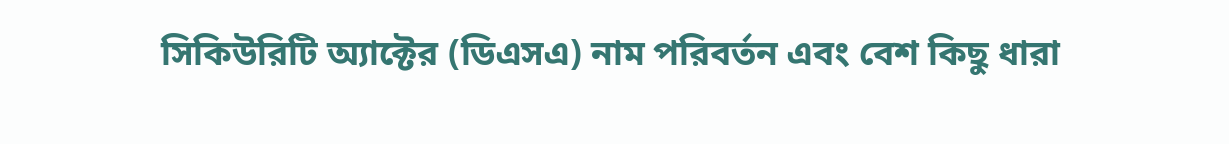সিকিউরিটি অ্যাক্টের (ডিএসএ) নাম পরিবর্তন এবং বেশ কিছু ধারা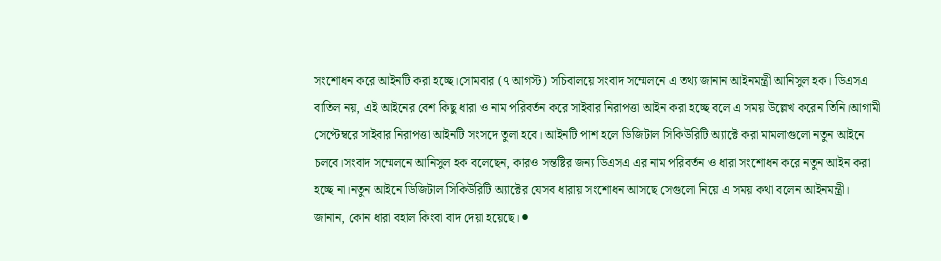সংশোধন করে আইনটি করা হচ্ছে।সোমবার (৭ আগস্ট) সচিবালয়ে সংবাদ সম্মেলনে এ তথ্য জানান আইনমন্ত্রী আনিসুল হক। ডিএসএ বাতিল নয়, এই আইনের বেশ কিছু ধারা ও নাম পরিবর্তন করে সাইবার নিরাপত্তা আইন করা হচ্ছে বলে এ সময় উল্লেখ করেন তিনি।আগামী সেপ্টেম্বরে সাইবার নিরাপত্তা আইনটি সংসদে তুলা হবে। আইনটি পাশ হলে ডিজিটাল সিকিউরিটি অ্যাক্টে করা মামলাগুলো নতুন আইনে চলবে।সংবাদ সম্মেলনে আনিসুল হক বলেছেন, কারও সন্তষ্টির জন্য ডিএসএ এর নাম পরিবর্তন ও ধারা সংশোধন করে নতুন আইন করা হচ্ছে না।নতুন আইনে ডিজিটাল সিকিউরিটি অ্যাক্টের যেসব ধারায় সংশোধন আসছে সেগুলো নিয়ে এ সময় কথা বলেন আইনমন্ত্রী। জানান, কোন ধারা বহাল কিংবা বাদ দেয়া হয়েছে।⚫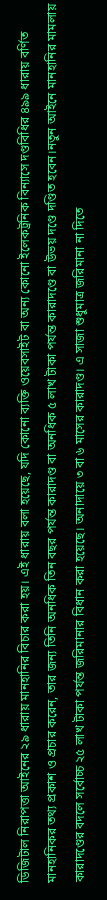ডিজিটাল নিরাপত্তা আইনের ২৯ ধারায় মানহানির বিচার করা হয়। এই ধারায় বলা হয়েছে, যদি কোনো ব্যক্তি ওয়েবসাইট বা অন্য কোনো ইলেকট্রনিক বিন্যাসে দণ্ডবিধির ৪৯৯ ধারায় বর্ণিত মানহানিকর তথ্য প্রকাশ ও প্রচার করেন, তার জন্য তিনি অনধিক তিন বছর পর্যন্ত কারাদণ্ড বা অনধিক ৫ লাখ টাকা পর্যন্ত কারাদণ্ডে বা উভয় দণ্ডে দণ্ডিত হবেন।নতুন আইনে মানহানির মামলায় কারাদণ্ডের বদলে সর্বোচ্চ ২৫ লাখ টাকা পর্যন্ত জরিমানার বিধান করা হয়েছে। অনাদায়ে ৩ বা ৬ মাসের কারাদণ্ড। এ সাজা শুধুমাত্র জরিমানা না দিতে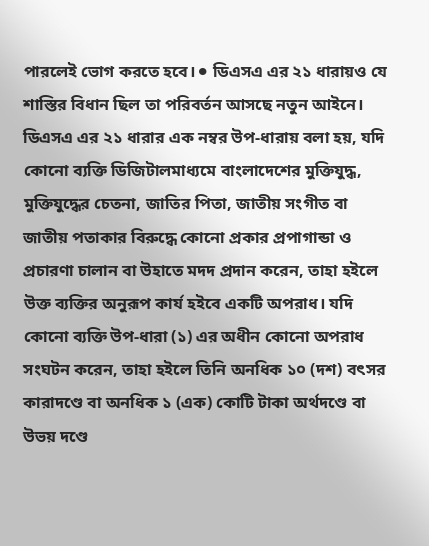পারলেই ভোগ করতে হবে।⚫ ডিএসএ এর ২১ ধারায়ও যে শাস্তির বিধান ছিল তা পরিবর্তন আসছে নতুন আইনে। ডিএসএ এর ২১ ধারার এক নম্বর উপ-ধারায় বলা হয়, যদি কোনো ব্যক্তি ডিজিটালমাধ্যমে বাংলাদেশের মুক্তিযুদ্ধ, মুক্তিযুদ্ধের চেতনা, জাতির পিতা, জাতীয় সংগীত বা জাতীয় পতাকার বিরুদ্ধে কোনো প্রকার প্রপাগান্ডা ও প্রচারণা চালান বা উহাতে মদদ প্রদান করেন, তাহা হইলে উক্ত ব্যক্তির অনুরূপ কার্য হইবে একটি অপরাধ। যদি কোনো ব্যক্তি উপ-ধারা (১) এর অধীন কোনো অপরাধ সংঘটন করেন, তাহা হইলে তিনি অনধিক ১০ (দশ) বৎসর কারাদণ্ডে বা অনধিক ১ (এক) কোটি টাকা অর্থদণ্ডে বা উভয় দণ্ডে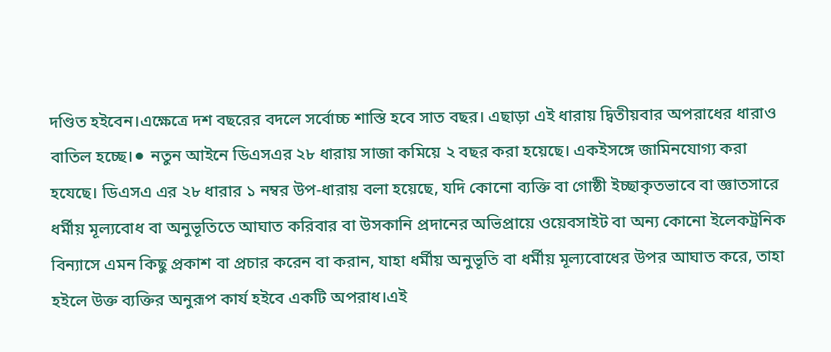দণ্ডিত হইবেন।এক্ষেত্রে দশ বছরের বদলে সর্বোচ্চ শাস্তি হবে সাত বছর। এছাড়া এই ধারায় দ্বিতীয়বার অপরাধের ধারাও বাতিল হচ্ছে।⚫ নতুন আইনে ডিএসএর ২৮ ধারায় সাজা কমিয়ে ২ বছর করা হয়েছে। একইসঙ্গে জামিনযোগ্য করা হযেছে। ডিএসএ এর ২৮ ধারার ১ নম্বর উপ-ধারায় বলা হয়েছে, যদি কোনো ব্যক্তি বা গোষ্ঠী ইচ্ছাকৃতভাবে বা জ্ঞাতসারে ধর্মীয় মূল্যবোধ বা অনুভূতিতে আঘাত করিবার বা উসকানি প্রদানের অভিপ্রায়ে ওয়েবসাইট বা অন্য কোনো ইলেকট্রনিক বিন্যাসে এমন কিছু প্রকাশ বা প্রচার করেন বা করান, যাহা ধর্মীয় অনুভূতি বা ধর্মীয় মূল্যবোধের উপর আঘাত করে, তাহা হইলে উক্ত ব্যক্তির অনুরূপ কার্য হইবে একটি অপরাধ।এই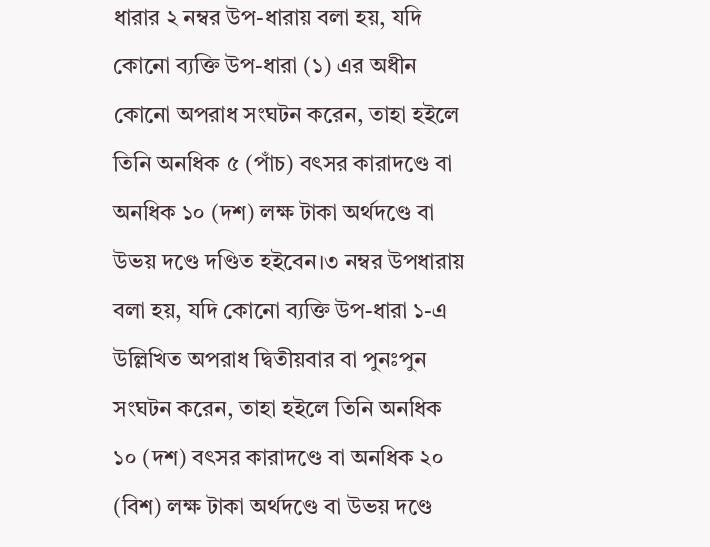ধারার ২ নম্বর উপ-ধারায় বলা হয়, যদি কোনো ব্যক্তি উপ-ধারা (১) এর অধীন কোনো অপরাধ সংঘটন করেন, তাহা হইলে তিনি অনধিক ৫ (পাঁচ) বৎসর কারাদণ্ডে বা অনধিক ১০ (দশ) লক্ষ টাকা অর্থদণ্ডে বা উভয় দণ্ডে দণ্ডিত হইবেন।৩ নম্বর উপধারায় বলা হয়, যদি কোনো ব্যক্তি উপ-ধারা ১-এ উল্লিখিত অপরাধ দ্বিতীয়বার বা পুনঃপুন সংঘটন করেন, তাহা হইলে তিনি অনধিক ১০ (দশ) বৎসর কারাদণ্ডে বা অনধিক ২০ (বিশ) লক্ষ টাকা অর্থদণ্ডে বা উভয় দণ্ডে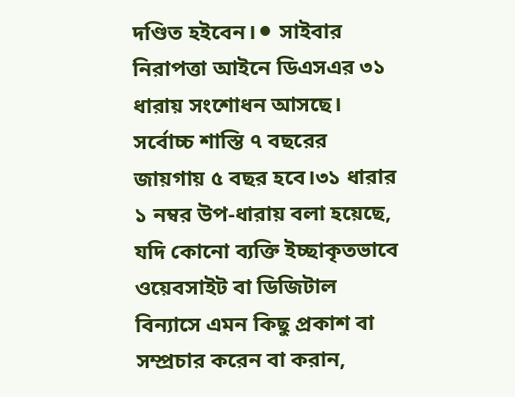দণ্ডিত হইবেন।⚫ সাইবার নিরাপত্তা আইনে ডিএসএর ৩১ ধারায় সংশোধন আসছে। সর্বোচ্চ শাস্তি ৭ বছরের জায়গায় ৫ বছর হবে।৩১ ধারার ১ নম্বর উপ-ধারায় বলা হয়েছে, যদি কোনো ব্যক্তি ইচ্ছাকৃতভাবে ওয়েবসাইট বা ডিজিটাল বিন্যাসে এমন কিছু প্রকাশ বা সম্প্রচার করেন বা করান,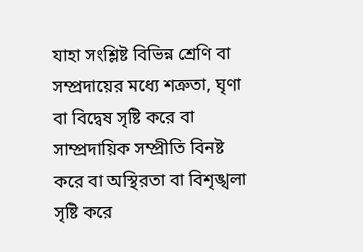যাহা সংশ্লিষ্ট বিভিন্ন শ্রেণি বা সম্প্রদায়ের মধ্যে শত্রুতা, ঘৃণা বা বিদ্বেষ সৃষ্টি করে বা সাম্প্রদায়িক সম্প্রীতি বিনষ্ট করে বা অস্থিরতা বা বিশৃঙ্খলা সৃষ্টি করে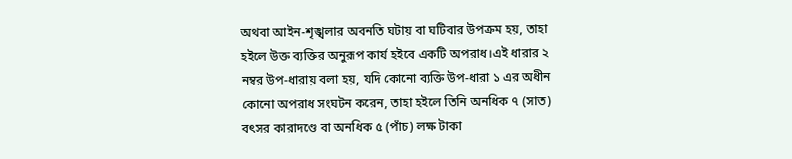অথবা আইন-শৃঙ্খলার অবনতি ঘটায় বা ঘটিবার উপক্রম হয়, তাহা হইলে উক্ত ব্যক্তির অনুরূপ কার্য হইবে একটি অপরাধ।এই ধারার ২ নম্বর উপ-ধারায় বলা হয়, যদি কোনো ব্যক্তি উপ-ধারা ১ এর অধীন কোনো অপরাধ সংঘটন করেন, তাহা হইলে তিনি অনধিক ৭ (সাত) বৎসর কারাদণ্ডে বা অনধিক ৫ (পাঁচ) লক্ষ টাকা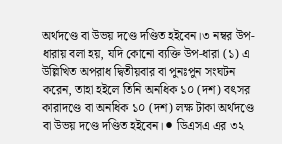অর্থদণ্ডে বা উভয় দণ্ডে দণ্ডিত হইবেন।৩ নম্বর উপ-ধারায় বলা হয়, যদি কোনো ব্যক্তি উপ-ধারা (১) এ উল্লিখিত অপরাধ দ্বিতীয়বার বা পুনঃপুন সংঘটন করেন, তাহা হইলে তিনি অনধিক ১০ (দশ) বৎসর কারাদণ্ডে বা অনধিক ১০ (দশ) লক্ষ টাকা অর্থদণ্ডে বা উভয় দণ্ডে দণ্ডিত হইবেন।⚫ ডিএসএ এর ৩২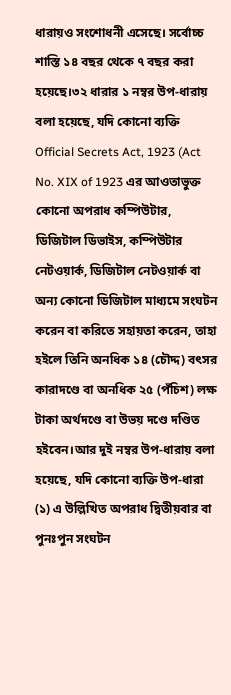ধারায়ও সংশোধনী এসেছে। সর্বোচ্চ শাস্তি ১৪ বছর থেকে ৭ বছর করা হয়েছে।৩২ ধারার ১ নম্বর উপ-ধারায় বলা হয়েছে, যদি কোনো ব্যক্তি Official Secrets Act, 1923 (Act No. XIX of 1923 এর আওতাভুক্ত কোনো অপরাধ কম্পিউটার, ডিজিটাল ডিভাইস, কম্পিউটার নেটওয়ার্ক, ডিজিটাল নেটওয়ার্ক বা অন্য কোনো ডিজিটাল মাধ্যমে সংঘটন করেন বা করিতে সহায়তা করেন, তাহা হইলে তিনি অনধিক ১৪ (চৌদ্দ) বৎসর কারাদণ্ডে বা অনধিক ২৫ (পঁচিশ) লক্ষ টাকা অর্থদণ্ডে বা উভয় দণ্ডে দণ্ডিত হইবেন।আর দুই নম্বর উপ-ধারায় বলা হয়েছে, যদি কোনো ব্যক্তি উপ-ধারা (১) এ উল্লিখিত অপরাধ দ্বিতীয়বার বা পুনঃপুন সংঘটন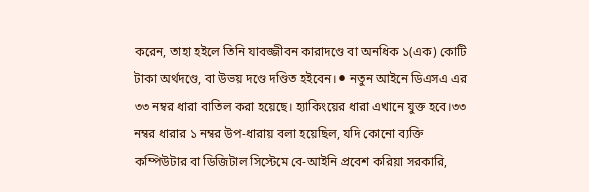করেন, তাহা হইলে তিনি যাবজ্জীবন কারাদণ্ডে বা অনধিক ১(এক) কোটি টাকা অর্থদণ্ডে, বা উভয় দণ্ডে দণ্ডিত হইবেন।⚫ নতুন আইনে ডিএসএ এর ৩৩ নম্বর ধারা বাতিল করা হয়েছে। হ্যাকিংয়ের ধারা এখানে যুক্ত হবে।৩৩ নম্বর ধারার ১ নম্বর উপ-ধারায় বলা হয়েছিল, যদি কোনো ব্যক্তি কম্পিউটার বা ডিজিটাল সিস্টেমে বে-আইনি প্রবেশ করিয়া সরকারি,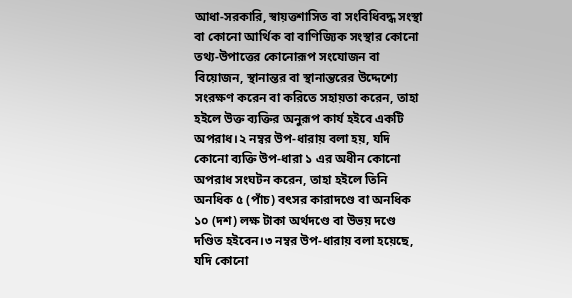আধা-সরকারি, স্বায়ত্তশাসিত বা সংবিধিবদ্ধ সংস্থা বা কোনো আর্থিক বা বাণিজ্যিক সংস্থার কোনো তথ্য-উপাত্তের কোনোরূপ সংযোজন বা বিয়োজন, স্থানান্তর বা স্থানান্তরের উদ্দেশ্যে সংরক্ষণ করেন বা করিতে সহায়তা করেন, তাহা হইলে উক্ত ব্যক্তির অনুরূপ কার্য হইবে একটি অপরাধ।২ নম্বর উপ-ধারায় বলা হয়, যদি কোনো ব্যক্তি উপ-ধারা ১ এর অধীন কোনো অপরাধ সংঘটন করেন, তাহা হইলে তিনি অনধিক ৫ (পাঁচ) বৎসর কারাদণ্ডে বা অনধিক ১০ (দশ) লক্ষ টাকা অর্থদণ্ডে বা উভয় দণ্ডে দণ্ডিত হইবেন।৩ নম্বর উপ-ধারায় বলা হয়েছে, যদি কোনো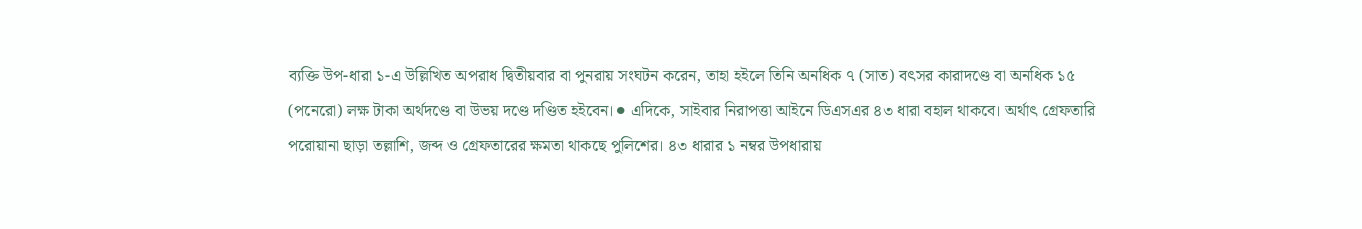ব্যক্তি উপ-ধারা ১-এ উল্লিখিত অপরাধ দ্বিতীয়বার বা পুনরায় সংঘটন করেন, তাহা হইলে তিনি অনধিক ৭ (সাত) বৎসর কারাদণ্ডে বা অনধিক ১৫ (পনেরো) লক্ষ টাকা অর্থদণ্ডে বা উভয় দণ্ডে দণ্ডিত হইবেন।⚫ এদিকে, সাইবার নিরাপত্তা আইনে ডিএসএর ৪৩ ধারা বহাল থাকবে। অর্থাৎ গ্রেফতারি পরোয়ানা ছাড়া তল্লাশি, জব্দ ও গ্রেফতারের ক্ষমতা থাকছে পুলিশের। ৪৩ ধারার ১ নম্বর উপধারায়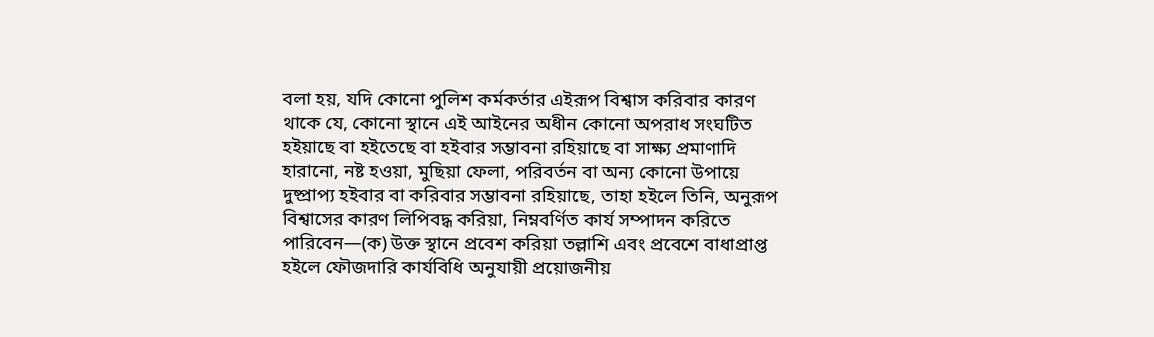বলা হয়, যদি কোনো পুলিশ কর্মকর্তার এইরূপ বিশ্বাস করিবার কারণ থাকে যে, কোনো স্থানে এই আইনের অধীন কোনো অপরাধ সংঘটিত হইয়াছে বা হইতেছে বা হইবার সম্ভাবনা রহিয়াছে বা সাক্ষ্য প্রমাণাদি হারানো, নষ্ট হওয়া, মুছিয়া ফেলা, পরিবর্তন বা অন্য কোনো উপায়ে দুষ্প্রাপ্য হইবার বা করিবার সম্ভাবনা রহিয়াছে, তাহা হইলে তিনি, অনুরূপ বিশ্বাসের কারণ লিপিবদ্ধ করিয়া, নিম্নবর্ণিত কার্য সম্পাদন করিতে পারিবেন—(ক) উক্ত স্থানে প্রবেশ করিয়া তল্লাশি এবং প্রবেশে বাধাপ্রাপ্ত হইলে ফৌজদারি কার্যবিধি অনুযায়ী প্রয়োজনীয়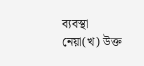ব্যবস্থা নেয়া(খ) উক্ত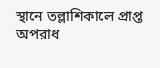স্থানে তল্লাশিকালে প্রাপ্ত অপরাধ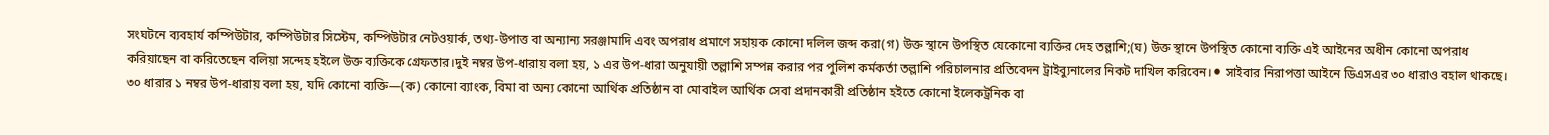সংঘটনে ব্যবহার্য কম্পিউটার, কম্পিউটার সিস্টেম, কম্পিউটার নেটওয়ার্ক, তথ্য-উপাত্ত বা অন্যান্য সরঞ্জামাদি এবং অপরাধ প্রমাণে সহায়ক কোনো দলিল জব্দ করা(গ) উক্ত স্থানে উপস্থিত যেকোনো ব্যক্তির দেহ তল্লাশি;(ঘ) উক্ত স্থানে উপস্থিত কোনো ব্যক্তি এই আইনের অধীন কোনো অপরাধ করিয়াছেন বা করিতেছেন বলিয়া সন্দেহ হইলে উক্ত ব্যক্তিকে গ্রেফতার।দুই নম্বর উপ-ধারায় বলা হয়, ১ এর উপ-ধারা অনুযায়ী তল্লাশি সম্পন্ন করার পর পুলিশ কর্মকর্তা তল্লাশি পরিচালনার প্রতিবেদন ট্রাইব্যুনালের নিকট দাখিল করিবেন।⚫ সাইবার নিরাপত্তা আইনে ডিএসএর ৩০ ধারাও বহাল থাকছে। ৩০ ধারার ১ নম্বর উপ-ধারায় বলা হয়, যদি কোনো ব্যক্তি—(ক) কোনো ব্যাংক, বিমা বা অন্য কোনো আর্থিক প্রতিষ্ঠান বা মোবাইল আর্থিক সেবা প্রদানকারী প্রতিষ্ঠান হইতে কোনো ইলেকট্রনিক বা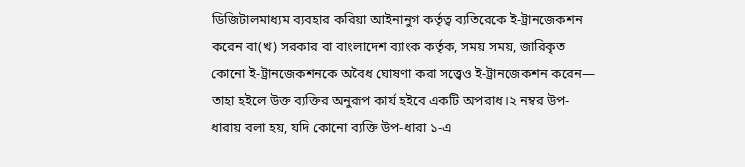ডিজিটালমাধ্যম ব্যবহার করিয়া আইনানুগ কর্তৃত্ব ব্যতিরেকে ই-ট্রানজেকশন করেন বা(খ) সরকার বা বাংলাদেশ ব্যাংক কর্তৃক, সময় সময়, জারিকৃত কোনো ই-ট্রানজেকশনকে অবৈধ ঘোষণা করা সত্ত্বেও ই-ট্রানজেকশন করেন— তাহা হইলে উক্ত ব্যক্তির অনুরূপ কার্য হইবে একটি অপরাধ।২ নম্বর উপ-ধারায় বলা হয়, যদি কোনো ব্যক্তি উপ-ধারা ১-এ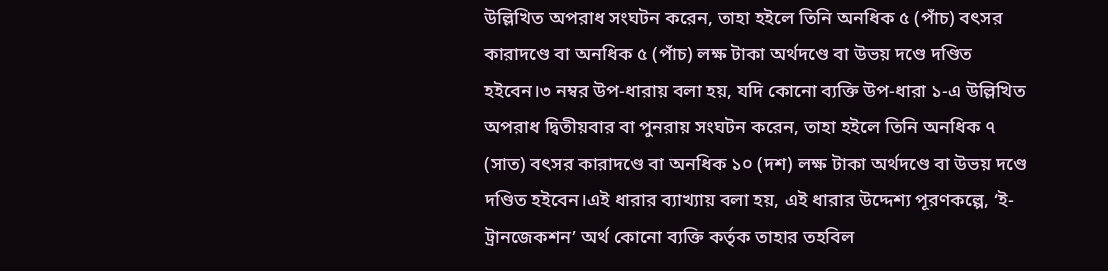উল্লিখিত অপরাধ সংঘটন করেন, তাহা হইলে তিনি অনধিক ৫ (পাঁচ) বৎসর কারাদণ্ডে বা অনধিক ৫ (পাঁচ) লক্ষ টাকা অর্থদণ্ডে বা উভয় দণ্ডে দণ্ডিত হইবেন।৩ নম্বর উপ-ধারায় বলা হয়, যদি কোনো ব্যক্তি উপ-ধারা ১-এ উল্লিখিত অপরাধ দ্বিতীয়বার বা পুনরায় সংঘটন করেন, তাহা হইলে তিনি অনধিক ৭ (সাত) বৎসর কারাদণ্ডে বা অনধিক ১০ (দশ) লক্ষ টাকা অর্থদণ্ডে বা উভয় দণ্ডে দণ্ডিত হইবেন।এই ধারার ব্যাখ্যায় বলা হয়, এই ধারার উদ্দেশ্য পূরণকল্পে, ‘ই-ট্রানজেকশন’ অর্থ কোনো ব্যক্তি কর্তৃক তাহার তহবিল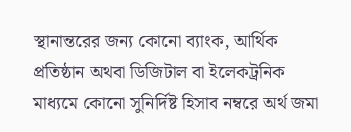স্থানান্তরের জন্য কোনো ব্যাংক, আর্থিক প্রতিষ্ঠান অথবা ডিজিটাল বা ইলেকট্রনিক মাধ্যমে কোনো সুনির্দিষ্ট হিসাব নম্বরে অর্থ জমা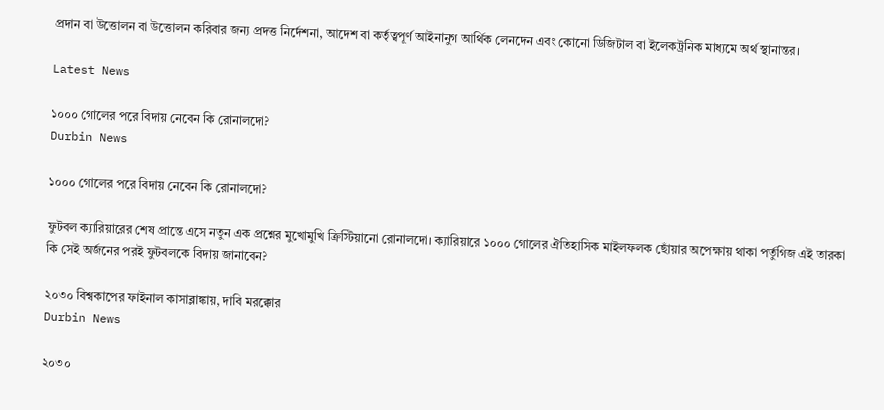প্রদান বা উত্তোলন বা উত্তোলন করিবার জন্য প্রদত্ত নির্দেশনা, আদেশ বা কর্তৃত্বপূর্ণ আইনানুগ আর্থিক লেনদেন এবং কোনো ডিজিটাল বা ইলেকট্রনিক মাধ্যমে অর্থ স্থানান্তর।

Latest News

১০০০ গোলের পরে বিদায় নেবেন কি রোনালদো?
Durbin News

১০০০ গোলের পরে বিদায় নেবেন কি রোনালদো?

ফুটবল ক্যারিয়ারের শেষ প্রান্তে এসে নতুন এক প্রশ্নের মুখোমুখি ক্রিস্টিয়ানো রোনালদো। ক্যারিয়ারে ১০০০ গোলের ঐতিহাসিক মাইলফলক ছোঁয়ার অপেক্ষায় থাকা পর্তুগিজ এই তারকা কি সেই অর্জনের পরই ফুটবলকে বিদায় জানাবেন?

২০৩০ বিশ্বকাপের ফাইনাল কাসাব্লাঙ্কায়, দাবি মরক্কোর
Durbin News

২০৩০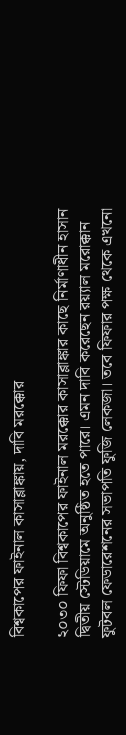বিশ্বকাপের ফাইনাল কাসাব্লাঙ্কায়, দাবি মরক্কোর

২০৩০ ফিফা বিশ্বকাপের ফাইনাল মরক্কোর কাসাব্লাঙ্কার কাছে নির্মাণাধীন হাসান দ্বিতীয় স্টেডিয়ামে অনুষ্ঠিত হতে পারে। এমন দাবি করেছেন রয়্যাল মরোক্কান ফুটবল ফেডারেশনের সভাপতি ফুজি লেকজা। তবে ফিফার পক্ষ থেকে এখনো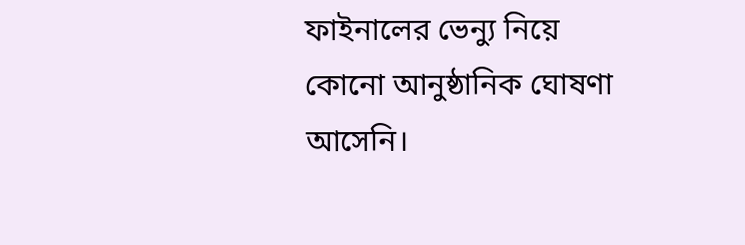ফাইনালের ভেন্যু নিয়ে কোনো আনুষ্ঠানিক ঘোষণা আসেনি।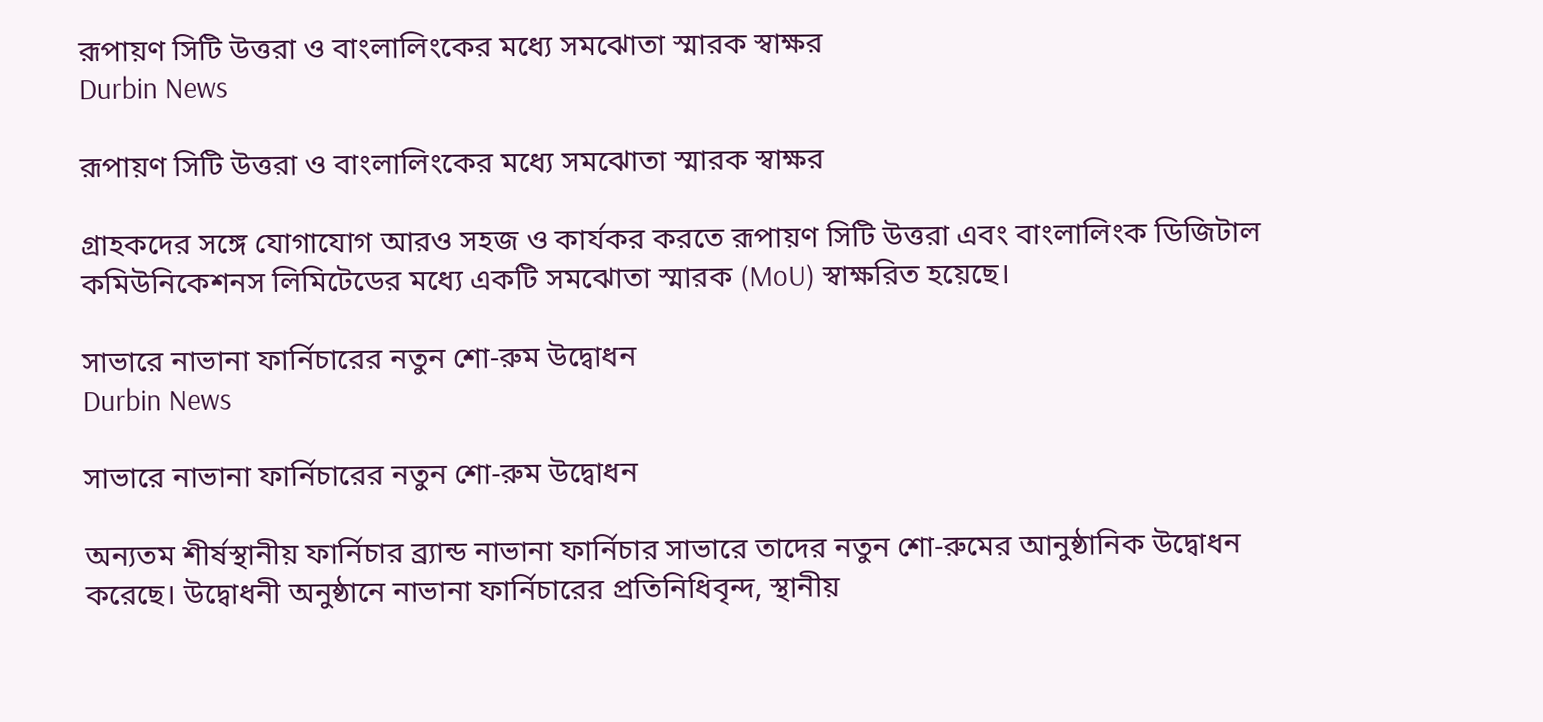রূপায়ণ সিটি উত্তরা ও বাংলালিংকের মধ্যে সমঝোতা স্মারক স্বাক্ষর
Durbin News

রূপায়ণ সিটি উত্তরা ও বাংলালিংকের মধ্যে সমঝোতা স্মারক স্বাক্ষর

গ্রাহকদের সঙ্গে যোগাযোগ আরও সহজ ও কার্যকর করতে রূপায়ণ সিটি উত্তরা এবং বাংলালিংক ডিজিটাল কমিউনিকেশনস লিমিটেডের মধ্যে একটি সমঝোতা স্মারক (MoU) স্বাক্ষরিত হয়েছে।

সাভারে নাভানা ফার্নিচারের নতুন শো-রুম উদ্বোধন
Durbin News

সাভারে নাভানা ফার্নিচারের নতুন শো-রুম উদ্বোধন

অন্যতম শীর্ষস্থানীয় ফার্নিচার ব্র্যান্ড নাভানা ফার্নিচার সাভারে তাদের নতুন শো-রুমের আনুষ্ঠানিক উদ্বোধন করেছে। উদ্বোধনী অনুষ্ঠানে নাভানা ফার্নিচারের প্রতিনিধিবৃন্দ, স্থানীয়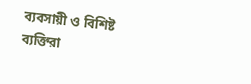ব্যবসায়ী ও বিশিষ্ট ব্যক্তিরা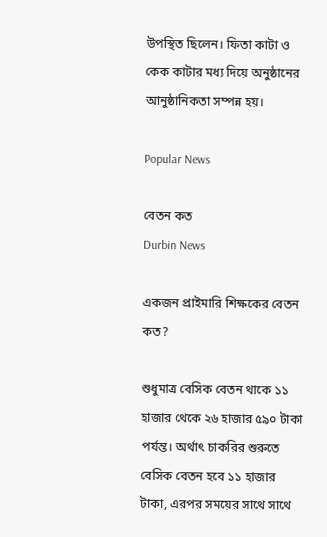উপস্থিত ছিলেন। ফিতা কাটা ও কেক কাটার মধ্য দিয়ে অনুষ্ঠানের আনুষ্ঠানিকতা সম্পন্ন হয়।

Popular News

বেতন কত
Durbin News

একজন প্রাইমারি শিক্ষকের বেতন কত?

শুধুমাত্র বেসিক বেতন থাকে ১১ হাজার থেকে ২৬ হাজার ৫৯০ টাকা পর্যন্ত। অর্থাৎ চাকরির শুরুতে বেসিক বেতন হবে ১১ হাজার টাকা, এরপর সময়ের সাথে সাথে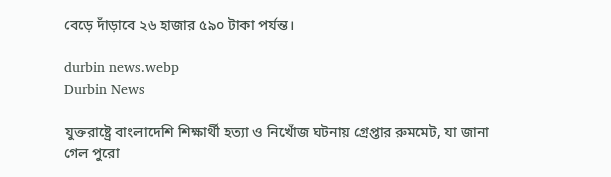বেড়ে দাঁড়াবে ২৬ হাজার ৫৯০ টাকা পর্যন্ত।

durbin news.webp
Durbin News

যুক্তরাষ্ট্রে বাংলাদেশি শিক্ষার্থী হত্যা ও নিখোঁজ ঘটনায় গ্রেপ্তার রুমমেট, যা জানা গেল পুরো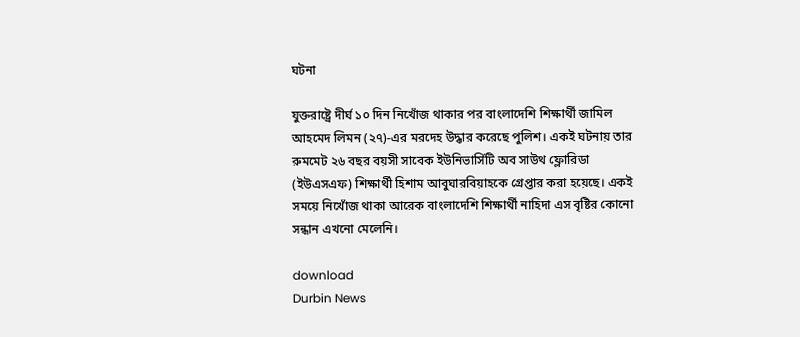ঘটনা

যুক্তরাষ্ট্রে দীর্ঘ ১০ দিন নিখোঁজ থাকার পর বাংলাদেশি শিক্ষার্থী জামিল আহমেদ লিমন (২৭)-এর মরদেহ উদ্ধার করেছে পুলিশ। একই ঘটনায় তার রুমমেট ২৬ বছর বয়সী সাবেক ইউনিভার্সিটি অব সাউথ ফ্লোরিডা (ইউএসএফ) শিক্ষার্থী হিশাম আবুঘারবিয়াহকে গ্রেপ্তার করা হয়েছে। একই সময়ে নিখোঁজ থাকা আরেক বাংলাদেশি শিক্ষার্থী নাহিদা এস বৃষ্টির কোনো সন্ধান এখনো মেলেনি।

download
Durbin News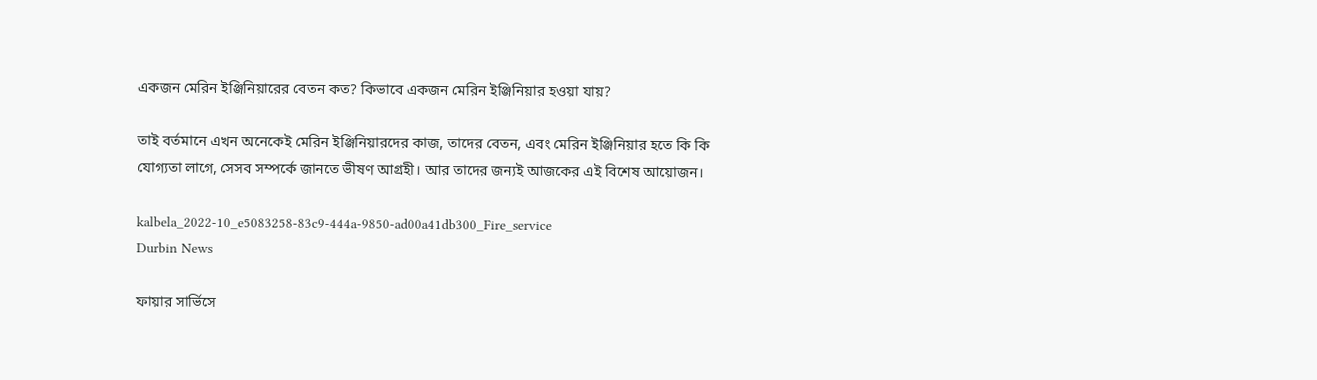একজন মেরিন ইঞ্জিনিয়ারের বেতন কত? কিভাবে একজন মেরিন ইঞ্জিনিয়ার হওয়া যায়?

তাই বর্তমানে এখন অনেকেই মেরিন ইঞ্জিনিয়ারদের কাজ, তাদের বেতন, এবং মেরিন ইঞ্জিনিয়ার হতে কি কি যোগ্যতা লাগে, সেসব সম্পর্কে জানতে ভীষণ আগ্রহী। আর তাদের জন্যই আজকের এই বিশেষ আয়োজন।

kalbela_2022-10_e5083258-83c9-444a-9850-ad00a41db300_Fire_service
Durbin News

ফায়ার সার্ভিসে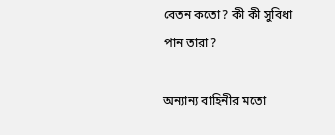বেতন কতো? কী কী সুবিধা পান তারা?

অন্যান্য বাহিনীর মতো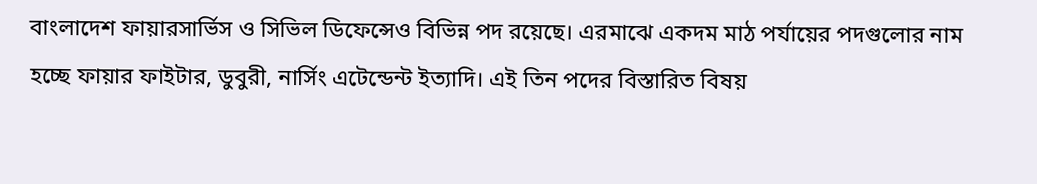বাংলাদেশ ফায়ারসার্ভিস ও সিভিল ডিফেন্সেও বিভিন্ন পদ রয়েছে। এরমাঝে একদম মাঠ পর্যায়ের পদগুলোর নাম হচ্ছে ফায়ার ফাইটার, ডুবুরী, নার্সিং এটেন্ডেন্ট ইত্যাদি। এই তিন পদের বিস্তারিত বিষয়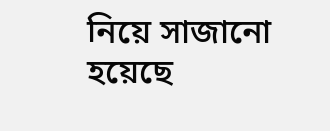নিয়ে সাজানো হয়েছে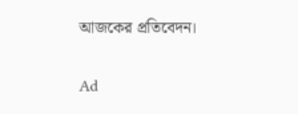আজকের প্রতিবেদন।

Ad